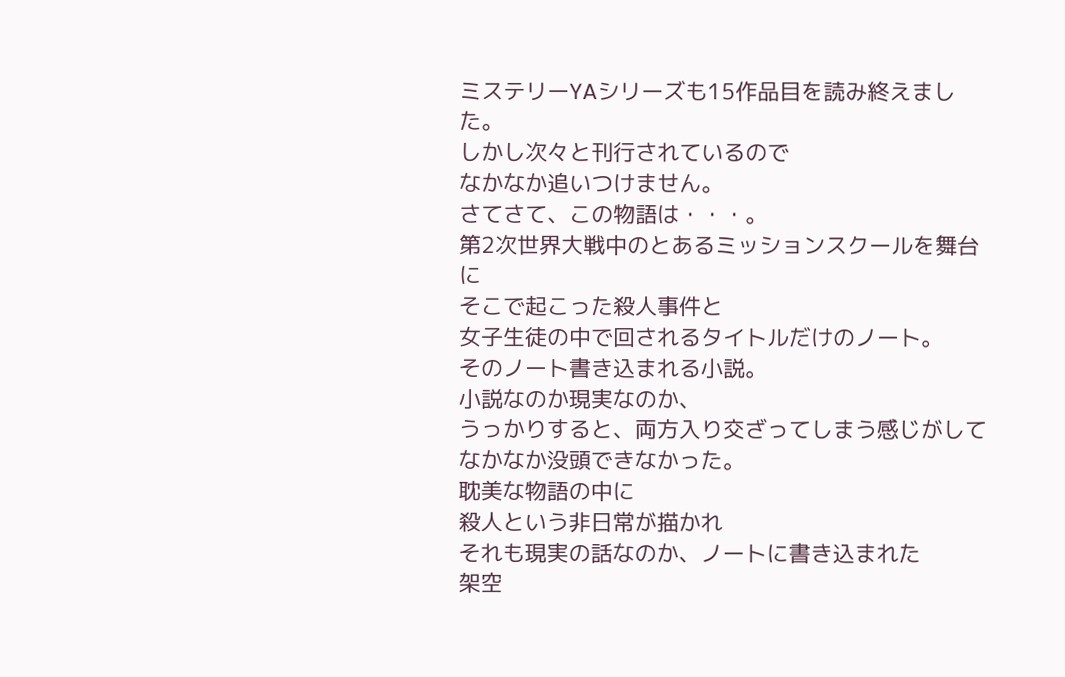ミステリーYAシリーズも15作品目を読み終えました。
しかし次々と刊行されているので
なかなか追いつけません。
さてさて、この物語は・・・。
第2次世界大戦中のとあるミッションスクールを舞台に
そこで起こった殺人事件と
女子生徒の中で回されるタイトルだけのノート。
そのノート書き込まれる小説。
小説なのか現実なのか、
うっかりすると、両方入り交ざってしまう感じがして
なかなか没頭できなかった。
耽美な物語の中に
殺人という非日常が描かれ
それも現実の話なのか、ノートに書き込まれた
架空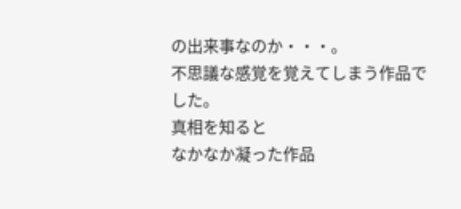の出来事なのか・・・。
不思議な感覚を覚えてしまう作品でした。
真相を知ると
なかなか凝った作品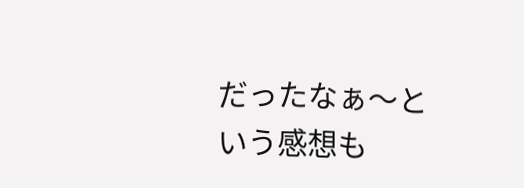だったなぁ〜という感想も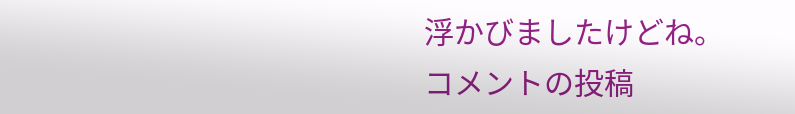浮かびましたけどね。
コメントの投稿